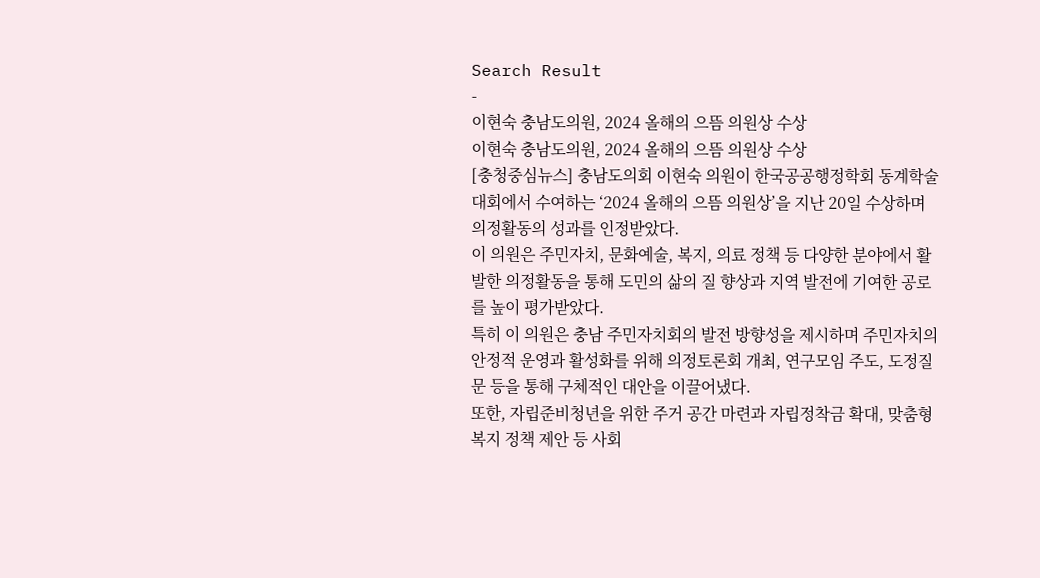Search Result
-
이현숙 충남도의원, 2024 올해의 으뜸 의원상 수상
이현숙 충남도의원, 2024 올해의 으뜸 의원상 수상
[충청중심뉴스] 충남도의회 이현숙 의원이 한국공공행정학회 동계학술대회에서 수여하는 ‘2024 올해의 으뜸 의원상’을 지난 20일 수상하며 의정활동의 성과를 인정받았다.
이 의원은 주민자치, 문화예술, 복지, 의료 정책 등 다양한 분야에서 활발한 의정활동을 통해 도민의 삶의 질 향상과 지역 발전에 기여한 공로를 높이 평가받았다.
특히 이 의원은 충남 주민자치회의 발전 방향성을 제시하며 주민자치의 안정적 운영과 활성화를 위해 의정토론회 개최, 연구모임 주도, 도정질문 등을 통해 구체적인 대안을 이끌어냈다.
또한, 자립준비청년을 위한 주거 공간 마련과 자립정착금 확대, 맞춤형 복지 정책 제안 등 사회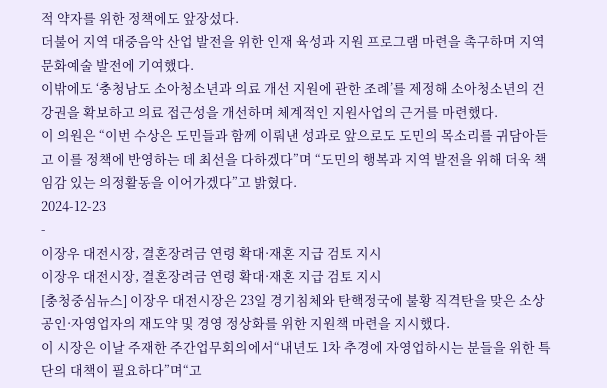적 약자를 위한 정책에도 앞장섰다.
더불어 지역 대중음악 산업 발전을 위한 인재 육성과 지원 프로그램 마련을 촉구하며 지역 문화예술 발전에 기여했다.
이밖에도 ‘충청남도 소아청소년과 의료 개선 지원에 관한 조례’를 제정해 소아청소년의 건강권을 확보하고 의료 접근성을 개선하며 체계적인 지원사업의 근거를 마련했다.
이 의원은 “이번 수상은 도민들과 함께 이뤄낸 성과로 앞으로도 도민의 목소리를 귀담아듣고 이를 정책에 반영하는 데 최선을 다하겠다”며 “도민의 행복과 지역 발전을 위해 더욱 책임감 있는 의정활동을 이어가겠다”고 밝혔다.
2024-12-23
-
이장우 대전시장, 결혼장려금 연령 확대·재혼 지급 검토 지시
이장우 대전시장, 결혼장려금 연령 확대·재혼 지급 검토 지시
[충청중심뉴스] 이장우 대전시장은 23일 경기침체와 탄핵정국에 불황 직격탄을 맞은 소상공인·자영업자의 재도약 및 경영 정상화를 위한 지원책 마련을 지시했다.
이 시장은 이날 주재한 주간업무회의에서“내년도 1차 추경에 자영업하시는 분들을 위한 특단의 대책이 필요하다”며“고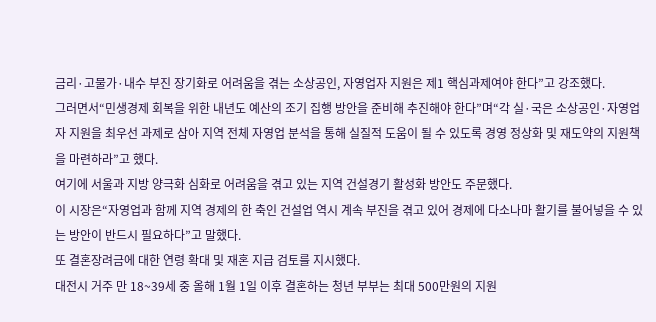금리·고물가·내수 부진 장기화로 어려움을 겪는 소상공인, 자영업자 지원은 제1 핵심과제여야 한다”고 강조했다.
그러면서“민생경제 회복을 위한 내년도 예산의 조기 집행 방안을 준비해 추진해야 한다”며“각 실·국은 소상공인·자영업자 지원을 최우선 과제로 삼아 지역 전체 자영업 분석을 통해 실질적 도움이 될 수 있도록 경영 정상화 및 재도약의 지원책을 마련하라”고 했다.
여기에 서울과 지방 양극화 심화로 어려움을 겪고 있는 지역 건설경기 활성화 방안도 주문했다.
이 시장은“자영업과 함께 지역 경제의 한 축인 건설업 역시 계속 부진을 겪고 있어 경제에 다소나마 활기를 불어넣을 수 있는 방안이 반드시 필요하다”고 말했다.
또 결혼장려금에 대한 연령 확대 및 재혼 지급 검토를 지시했다.
대전시 거주 만 18~39세 중 올해 1월 1일 이후 결혼하는 청년 부부는 최대 500만원의 지원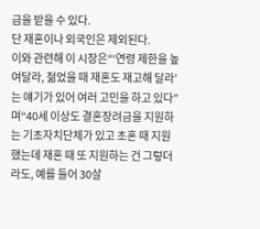금을 받을 수 있다.
단 재혼이나 외국인은 제외된다.
이와 관련해 이 시장은“‘연령 제한을 높여달라, 젊었을 때 재혼도 재고해 달라’는 얘기가 있어 여러 고민을 하고 있다”며“40세 이상도 결혼장려금을 지원하는 기초자치단체가 있고 초혼 때 지원했는데 재혼 때 또 지원하는 건 그렇더라도, 예를 들어 30살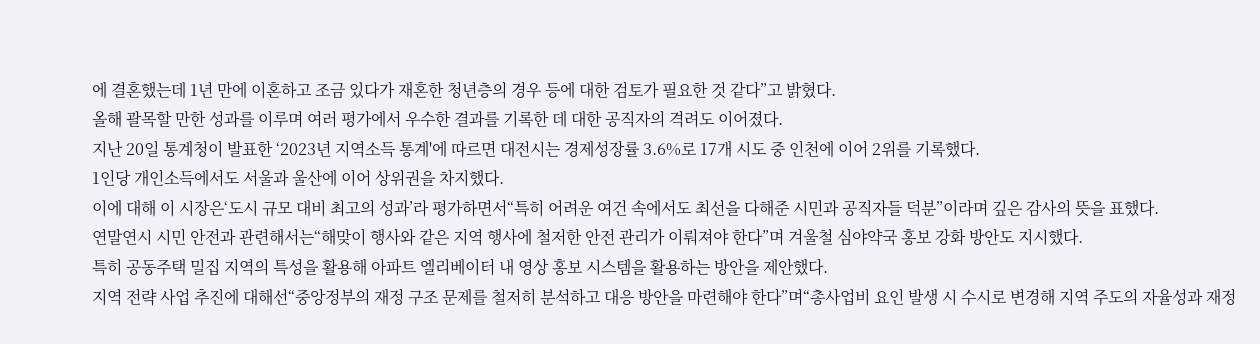에 결혼했는데 1년 만에 이혼하고 조금 있다가 재혼한 청년층의 경우 등에 대한 검토가 필요한 것 같다”고 밝혔다.
올해 괄목할 만한 성과를 이루며 여러 평가에서 우수한 결과를 기록한 데 대한 공직자의 격려도 이어졌다.
지난 20일 통계청이 발표한 ‘2023년 지역소득 통계'에 따르면 대전시는 경제성장률 3.6%로 17개 시도 중 인천에 이어 2위를 기록했다.
1인당 개인소득에서도 서울과 울산에 이어 상위권을 차지했다.
이에 대해 이 시장은‘도시 규모 대비 최고의 성과’라 평가하면서“특히 어려운 여건 속에서도 최선을 다해준 시민과 공직자들 덕분”이라며 깊은 감사의 뜻을 표했다.
연말연시 시민 안전과 관련해서는“해맞이 행사와 같은 지역 행사에 철저한 안전 관리가 이뤄져야 한다”며 겨울철 심야약국 홍보 강화 방안도 지시했다.
특히 공동주택 밀집 지역의 특성을 활용해 아파트 엘리베이터 내 영상 홍보 시스템을 활용하는 방안을 제안했다.
지역 전략 사업 추진에 대해선“중앙정부의 재정 구조 문제를 철저히 분석하고 대응 방안을 마련해야 한다”며“총사업비 요인 발생 시 수시로 변경해 지역 주도의 자율성과 재정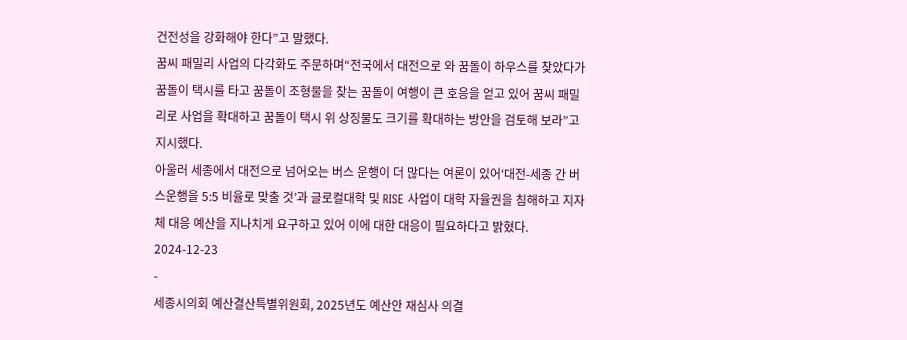건전성을 강화해야 한다”고 말했다.
꿈씨 패밀리 사업의 다각화도 주문하며“전국에서 대전으로 와 꿈돌이 하우스를 찾았다가 꿈돌이 택시를 타고 꿈돌이 조형물을 찾는 꿈돌이 여행이 큰 호응을 얻고 있어 꿈씨 패밀리로 사업을 확대하고 꿈돌이 택시 위 상징물도 크기를 확대하는 방안을 검토해 보라”고 지시했다.
아울러 세종에서 대전으로 넘어오는 버스 운행이 더 많다는 여론이 있어‘대전-세종 간 버스운행을 5:5 비율로 맞출 것’과 글로컬대학 및 RISE 사업이 대학 자율권을 침해하고 지자체 대응 예산을 지나치게 요구하고 있어 이에 대한 대응이 필요하다고 밝혔다.
2024-12-23
-
세종시의회 예산결산특별위원회, 2025년도 예산안 재심사 의결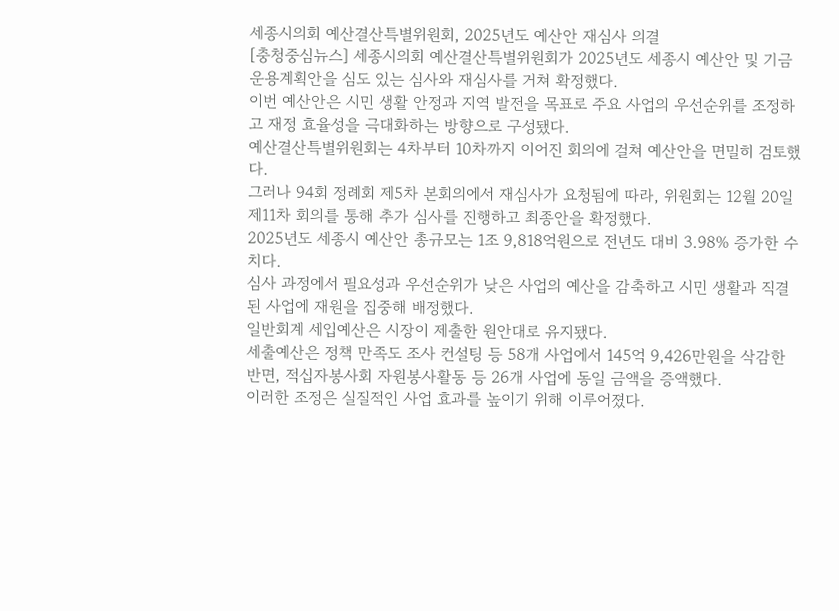세종시의회 예산결산특별위원회, 2025년도 예산안 재심사 의결
[충청중심뉴스] 세종시의회 예산결산특별위원회가 2025년도 세종시 예산안 및 기금운용계획안을 심도 있는 심사와 재심사를 거쳐 확정했다.
이번 예산안은 시민 생활 안정과 지역 발전을 목표로 주요 사업의 우선순위를 조정하고 재정 효율성을 극대화하는 방향으로 구성됐다.
예산결산특별위원회는 4차부터 10차까지 이어진 회의에 걸쳐 예산안을 면밀히 검토했다.
그러나 94회 정례회 제5차 본회의에서 재심사가 요청됨에 따라, 위원회는 12월 20일 제11차 회의를 통해 추가 심사를 진행하고 최종안을 확정했다.
2025년도 세종시 예산안 총규모는 1조 9,818억원으로 전년도 대비 3.98% 증가한 수치다.
심사 과정에서 필요성과 우선순위가 낮은 사업의 예산을 감축하고 시민 생활과 직결된 사업에 재원을 집중해 배정했다.
일반회계 세입예산은 시장이 제출한 원안대로 유지됐다.
세출예산은 정책 만족도 조사 컨설팅 등 58개 사업에서 145억 9,426만원을 삭감한 반면, 적십자봉사회 자원봉사활동 등 26개 사업에 동일 금액을 증액했다.
이러한 조정은 실질적인 사업 효과를 높이기 위해 이루어졌다.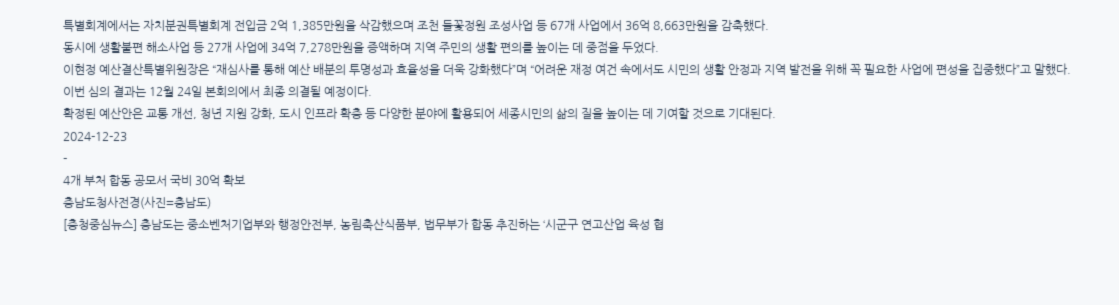특별회계에서는 자치분권특별회계 전입금 2억 1,385만원을 삭감했으며 조천 들꽃정원 조성사업 등 67개 사업에서 36억 8,663만원을 감축했다.
동시에 생활불편 해소사업 등 27개 사업에 34억 7,278만원을 증액하며 지역 주민의 생활 편의를 높이는 데 중점을 두었다.
이현정 예산결산특별위원장은 “재심사를 통해 예산 배분의 투명성과 효율성을 더욱 강화했다”며 “어려운 재정 여건 속에서도 시민의 생활 안정과 지역 발전을 위해 꼭 필요한 사업에 편성을 집중했다”고 말했다.
이번 심의 결과는 12월 24일 본회의에서 최종 의결될 예정이다.
확정된 예산안은 교통 개선, 청년 지원 강화, 도시 인프라 확충 등 다양한 분야에 활용되어 세종시민의 삶의 질을 높이는 데 기여할 것으로 기대된다.
2024-12-23
-
4개 부처 합동 공모서 국비 30억 확보
충남도청사전경(사진=충남도)
[충청중심뉴스] 충남도는 중소벤처기업부와 행정안전부, 농림축산식품부, 법무부가 합동 추진하는 ‘시군구 연고산업 육성 협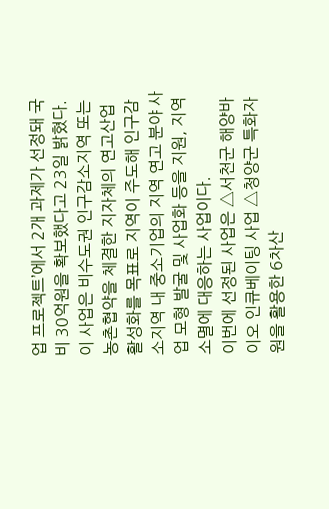업 프로젝트’에서 2개 과제가 선정돼 국비 30억원을 확보했다고 23일 밝혔다.
이 사업은 비수도권 인구감소지역 또는 농촌협약을 체결한 지자체의 연고산업 활성화를 목표로 지역이 주도해 인구감소지역 내 중소기업의 지역 연고 분야 사업 모형 발굴 및 사업화 등을 지원, 지역소멸에 대응하는 사업이다.
이번에 선정된 사업은 △서천군 해양바이오 인큐베이팅 사업 △청양군 특화자원을 활용한 6차산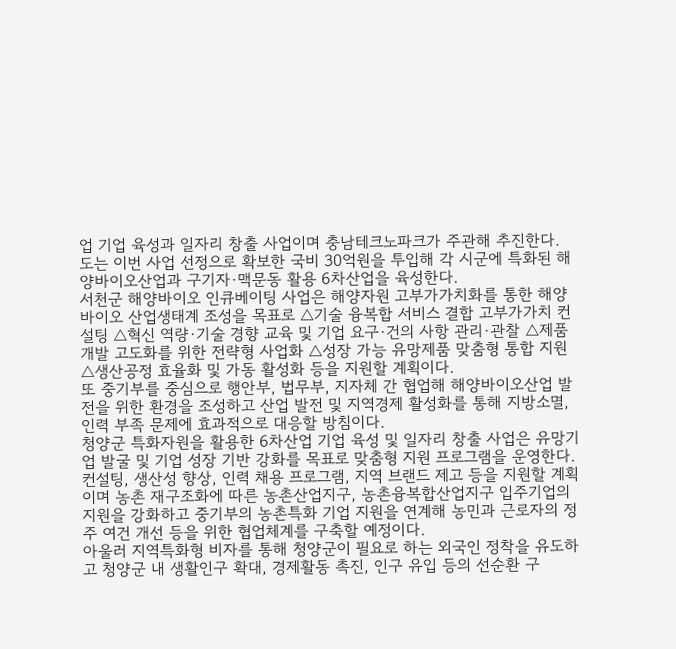업 기업 육성과 일자리 창출 사업이며 충남테크노파크가 주관해 추진한다.
도는 이번 사업 선정으로 확보한 국비 30억원을 투입해 각 시군에 특화된 해양바이오산업과 구기자·맥문동 활용 6차산업을 육성한다.
서천군 해양바이오 인큐베이팅 사업은 해양자원 고부가가치화를 통한 해양바이오 산업생태계 조성을 목표로 △기술 융복합 서비스 결합 고부가가치 컨설팅 △혁신 역량·기술 경향 교육 및 기업 요구·건의 사항 관리·관찰 △제품 개발 고도화를 위한 전략형 사업화 △성장 가능 유망제품 맞춤형 통합 지원 △생산공정 효율화 및 가동 활성화 등을 지원할 계획이다.
또 중기부를 중심으로 행안부, 법무부, 지자체 간 협업해 해양바이오산업 발전을 위한 환경을 조성하고 산업 발전 및 지역경제 활성화를 통해 지방소멸, 인력 부족 문제에 효과적으로 대응할 방침이다.
청양군 특화자원을 활용한 6차산업 기업 육성 및 일자리 창출 사업은 유망기업 발굴 및 기업 성장 기반 강화를 목표로 맞춤형 지원 프로그램을 운영한다.
컨설팅, 생산성 향상, 인력 채용 프로그램, 지역 브랜드 제고 등을 지원할 계획이며 농촌 재구조화에 따른 농촌산업지구, 농촌융복합산업지구 입주기업의 지원을 강화하고 중기부의 농촌특화 기업 지원을 연계해 농민과 근로자의 정주 여건 개선 등을 위한 협업체계를 구축할 예정이다.
아울러 지역특화형 비자를 통해 청양군이 필요로 하는 외국인 정착을 유도하고 청양군 내 생활인구 확대, 경제활동 촉진, 인구 유입 등의 선순환 구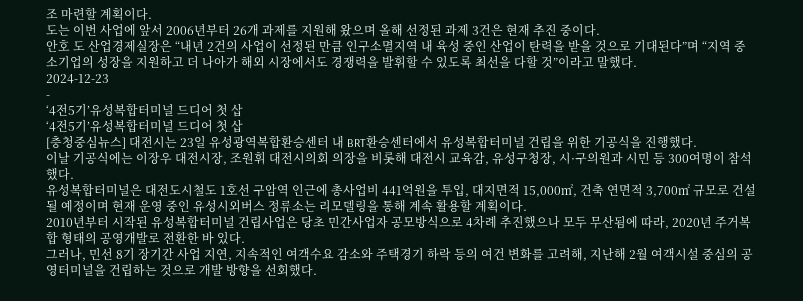조 마련할 계획이다.
도는 이번 사업에 앞서 2006년부터 26개 과제를 지원해 왔으며 올해 선정된 과제 3건은 현재 추진 중이다.
안호 도 산업경제실장은 “내년 2건의 사업이 선정된 만큼 인구소멸지역 내 육성 중인 산업이 탄력을 받을 것으로 기대된다”며 “지역 중소기업의 성장을 지원하고 더 나아가 해외 시장에서도 경쟁력을 발휘할 수 있도록 최선을 다할 것”이라고 말했다.
2024-12-23
-
‘4전5기’유성복합터미널 드디어 첫 삽
‘4전5기’유성복합터미널 드디어 첫 삽
[충청중심뉴스] 대전시는 23일 유성광역복합환승센터 내 BRT환승센터에서 유성복합터미널 건립을 위한 기공식을 진행했다.
이날 기공식에는 이장우 대전시장, 조원휘 대전시의회 의장을 비롯해 대전시 교육감, 유성구청장, 시·구의원과 시민 등 300여명이 참석했다.
유성복합터미널은 대전도시철도 1호선 구암역 인근에 총사업비 441억원을 투입, 대지면적 15,000㎡, 건축 연면적 3,700㎡ 규모로 건설될 예정이며 현재 운영 중인 유성시외버스 정류소는 리모델링을 통해 계속 활용할 계획이다.
2010년부터 시작된 유성복합터미널 건립사업은 당초 민간사업자 공모방식으로 4차례 추진했으나 모두 무산됨에 따라, 2020년 주거복합 형태의 공영개발로 전환한 바 있다.
그러나, 민선 8기 장기간 사업 지연, 지속적인 여객수요 감소와 주택경기 하락 등의 여건 변화를 고려해, 지난해 2월 여객시설 중심의 공영터미널을 건립하는 것으로 개발 방향을 선회했다.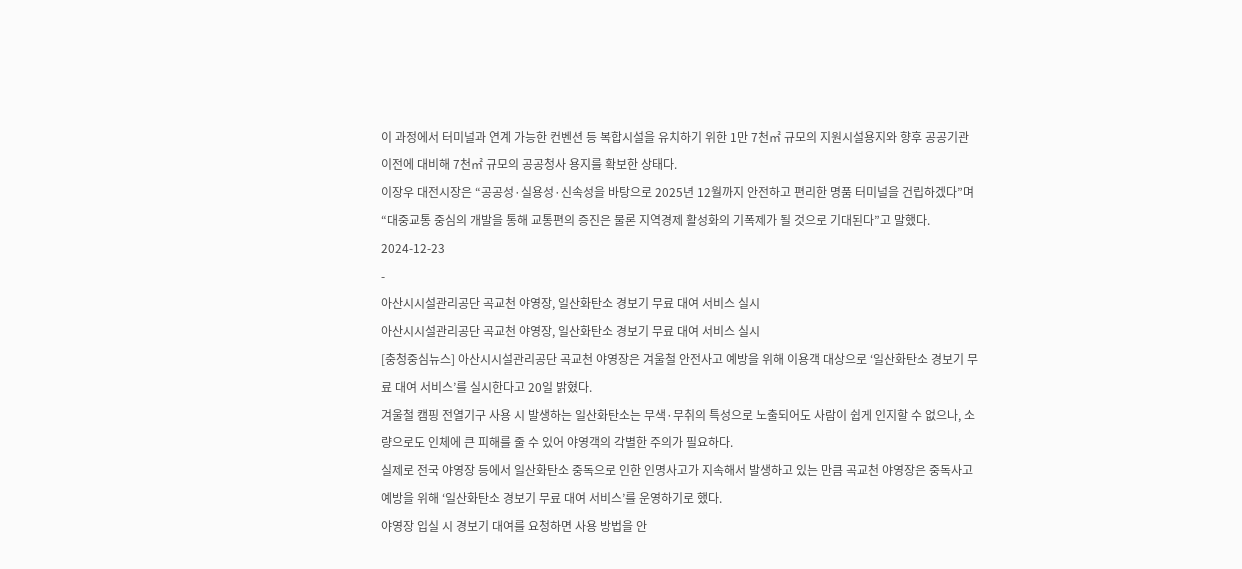이 과정에서 터미널과 연계 가능한 컨벤션 등 복합시설을 유치하기 위한 1만 7천㎡ 규모의 지원시설용지와 향후 공공기관 이전에 대비해 7천㎡ 규모의 공공청사 용지를 확보한 상태다.
이장우 대전시장은 “공공성·실용성·신속성을 바탕으로 2025년 12월까지 안전하고 편리한 명품 터미널을 건립하겠다”며 “대중교통 중심의 개발을 통해 교통편의 증진은 물론 지역경제 활성화의 기폭제가 될 것으로 기대된다”고 말했다.
2024-12-23
-
아산시시설관리공단 곡교천 야영장, 일산화탄소 경보기 무료 대여 서비스 실시
아산시시설관리공단 곡교천 야영장, 일산화탄소 경보기 무료 대여 서비스 실시
[충청중심뉴스] 아산시시설관리공단 곡교천 야영장은 겨울철 안전사고 예방을 위해 이용객 대상으로 ‘일산화탄소 경보기 무료 대여 서비스’를 실시한다고 20일 밝혔다.
겨울철 캠핑 전열기구 사용 시 발생하는 일산화탄소는 무색·무취의 특성으로 노출되어도 사람이 쉽게 인지할 수 없으나, 소량으로도 인체에 큰 피해를 줄 수 있어 야영객의 각별한 주의가 필요하다.
실제로 전국 야영장 등에서 일산화탄소 중독으로 인한 인명사고가 지속해서 발생하고 있는 만큼 곡교천 야영장은 중독사고 예방을 위해 ‘일산화탄소 경보기 무료 대여 서비스’를 운영하기로 했다.
야영장 입실 시 경보기 대여를 요청하면 사용 방법을 안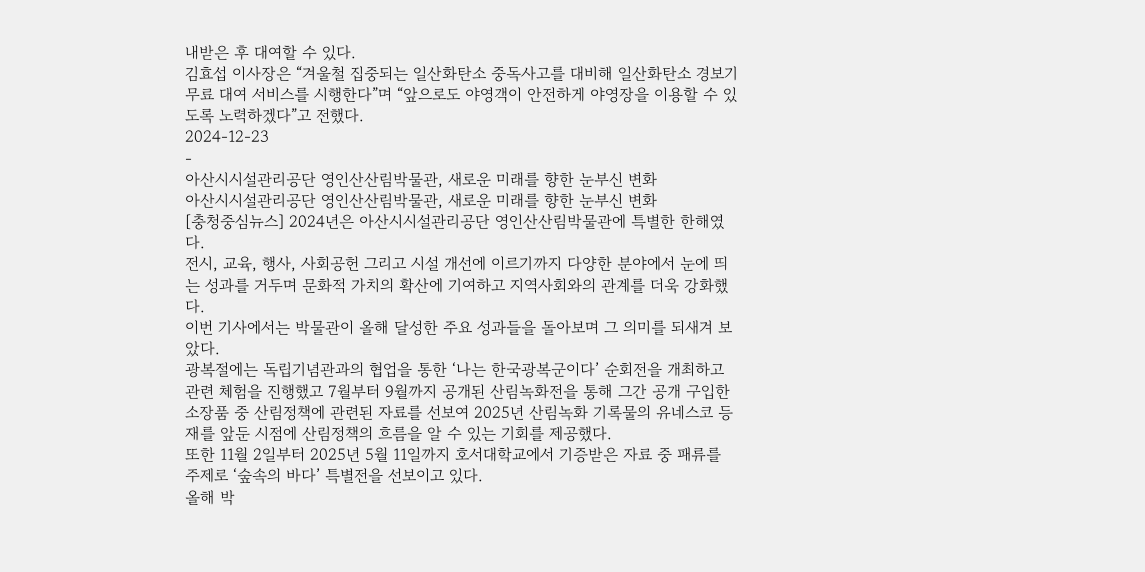내받은 후 대여할 수 있다.
김효섭 이사장은 “겨울철 집중되는 일산화탄소 중독사고를 대비해 일산화탄소 경보기 무료 대여 서비스를 시행한다”며 “앞으로도 야영객이 안전하게 야영장을 이용할 수 있도록 노력하겠다”고 전했다.
2024-12-23
-
아산시시설관리공단 영인산산림박물관, 새로운 미래를 향한 눈부신 변화
아산시시설관리공단 영인산산림박물관, 새로운 미래를 향한 눈부신 변화
[충청중심뉴스] 2024년은 아산시시설관리공단 영인산산림박물관에 특별한 한해였다.
전시, 교육, 행사, 사회공헌 그리고 시설 개선에 이르기까지 다양한 분야에서 눈에 띄는 성과를 거두며 문화적 가치의 확산에 기여하고 지역사회와의 관계를 더욱 강화했다.
이번 기사에서는 박물관이 올해 달성한 주요 성과들을 돌아보며 그 의미를 되새겨 보았다.
광복절에는 독립기념관과의 협업을 통한 ‘나는 한국광복군이다’ 순회전을 개최하고 관련 체험을 진행했고 7월부터 9월까지 공개된 산림녹화전을 통해 그간 공개 구입한 소장품 중 산림정책에 관련된 자료를 선보여 2025년 산림녹화 기록물의 유네스코 등재를 앞둔 시점에 산림정책의 흐름을 알 수 있는 기회를 제공했다.
또한 11월 2일부터 2025년 5월 11일까지 호서대학교에서 기증받은 자료 중 패류를 주제로 ‘숲속의 바다’ 특별전을 선보이고 있다.
올해 박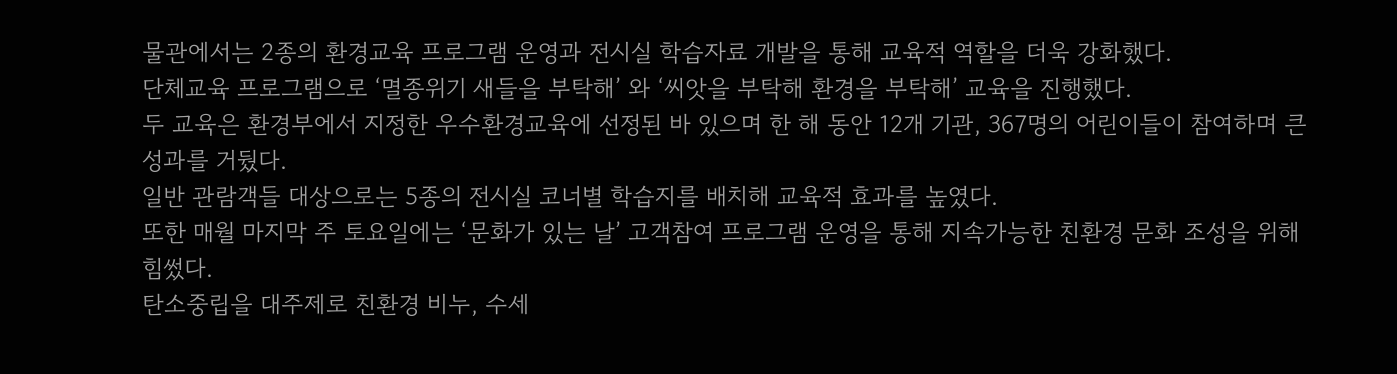물관에서는 2종의 환경교육 프로그램 운영과 전시실 학습자료 개발을 통해 교육적 역할을 더욱 강화했다.
단체교육 프로그램으로 ‘멸종위기 새들을 부탁해’ 와 ‘씨앗을 부탁해 환경을 부탁해’ 교육을 진행했다.
두 교육은 환경부에서 지정한 우수환경교육에 선정된 바 있으며 한 해 동안 12개 기관, 367명의 어린이들이 참여하며 큰 성과를 거뒀다.
일반 관람객들 대상으로는 5종의 전시실 코너별 학습지를 배치해 교육적 효과를 높였다.
또한 매월 마지막 주 토요일에는 ‘문화가 있는 날’ 고객참여 프로그램 운영을 통해 지속가능한 친환경 문화 조성을 위해 힘썼다.
탄소중립을 대주제로 친환경 비누, 수세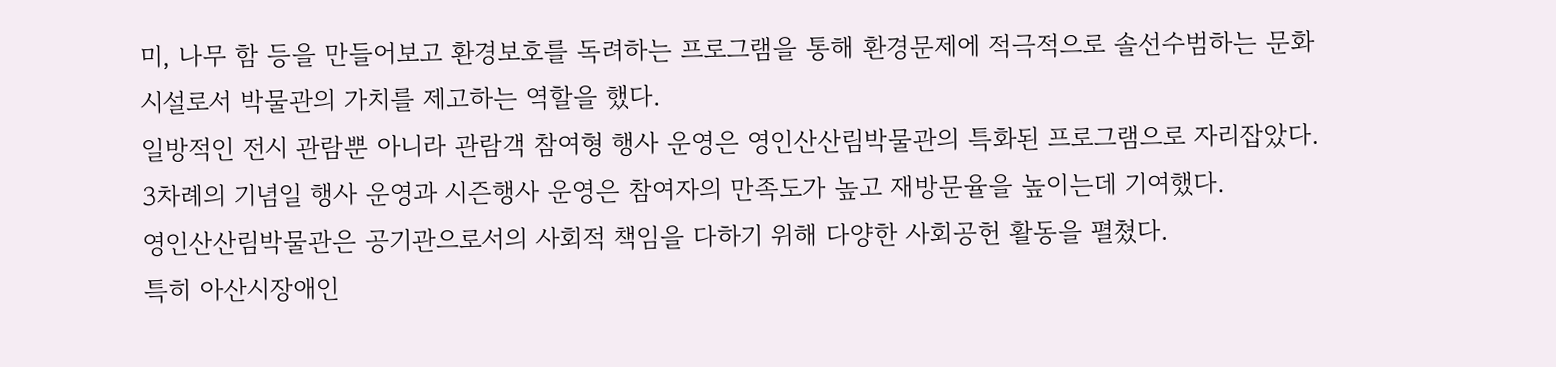미, 나무 함 등을 만들어보고 환경보호를 독려하는 프로그램을 통해 환경문제에 적극적으로 솔선수범하는 문화시설로서 박물관의 가치를 제고하는 역할을 했다.
일방적인 전시 관람뿐 아니라 관람객 참여형 행사 운영은 영인산산림박물관의 특화된 프로그램으로 자리잡았다.
3차례의 기념일 행사 운영과 시즌행사 운영은 참여자의 만족도가 높고 재방문율을 높이는데 기여했다.
영인산산림박물관은 공기관으로서의 사회적 책임을 다하기 위해 다양한 사회공헌 활동을 펼쳤다.
특히 아산시장애인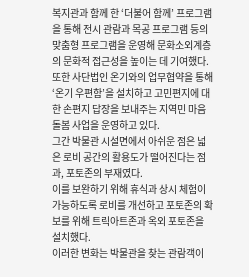복지관과 함께 한 ‘더불어 함께’ 프로그램을 통해 전시 관람과 목공 프로그램 등의 맞춤형 프로그램을 운영해 문화소외계층의 문화적 접근성을 높이는 데 기여했다.
또한 사단법인 온기와의 업무협약을 통해 ‘온기 우편함’을 설치하고 고민편지에 대한 손편지 답장을 보내주는 지역민 마음 돌봄 사업을 운영하고 있다.
그간 박물관 시설면에서 아쉬운 점은 넓은 로비 공간의 활용도가 떨어진다는 점과, 포토존의 부재였다.
이를 보완하기 위해 휴식과 상시 체험이 가능하도록 로비를 개선하고 포토존의 확보를 위해 트릭아트존과 옥외 포토존을 설치했다.
이러한 변화는 박물관을 찾는 관람객이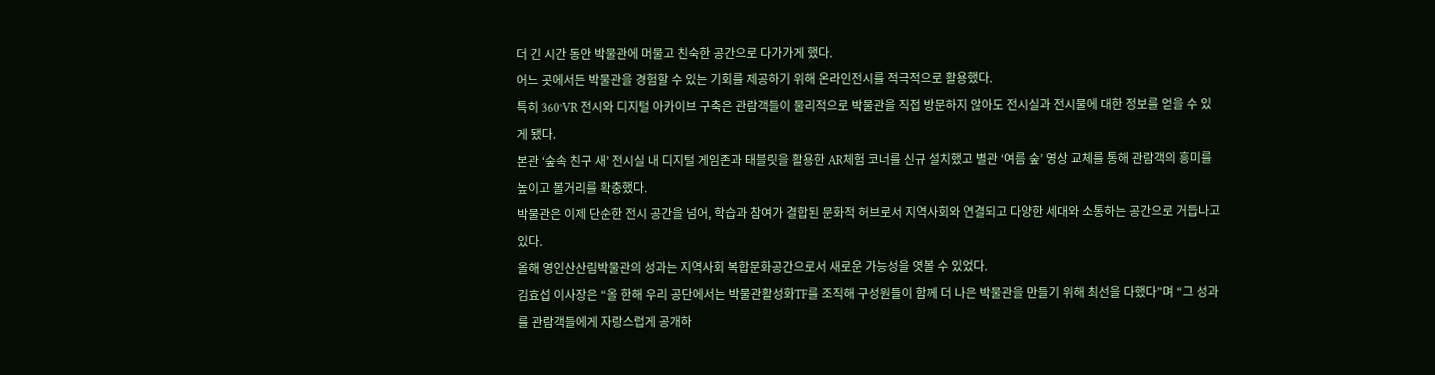더 긴 시간 동안 박물관에 머물고 친숙한 공간으로 다가가게 했다.
어느 곳에서든 박물관을 경험할 수 있는 기회를 제공하기 위해 온라인전시를 적극적으로 활용했다.
특히 360°VR 전시와 디지털 아카이브 구축은 관람객들이 물리적으로 박물관을 직접 방문하지 않아도 전시실과 전시물에 대한 정보를 얻을 수 있게 됐다.
본관 ‘숲속 친구 새’ 전시실 내 디지털 게임존과 태블릿을 활용한 AR체험 코너를 신규 설치했고 별관 ‘여름 숲’ 영상 교체를 통해 관람객의 흥미를 높이고 볼거리를 확충했다.
박물관은 이제 단순한 전시 공간을 넘어, 학습과 참여가 결합된 문화적 허브로서 지역사회와 연결되고 다양한 세대와 소통하는 공간으로 거듭나고 있다.
올해 영인산산림박물관의 성과는 지역사회 복합문화공간으로서 새로운 가능성을 엿볼 수 있었다.
김효섭 이사장은 “올 한해 우리 공단에서는 박물관활성화TF를 조직해 구성원들이 함께 더 나은 박물관을 만들기 위해 최선을 다했다”며 “그 성과를 관람객들에게 자랑스럽게 공개하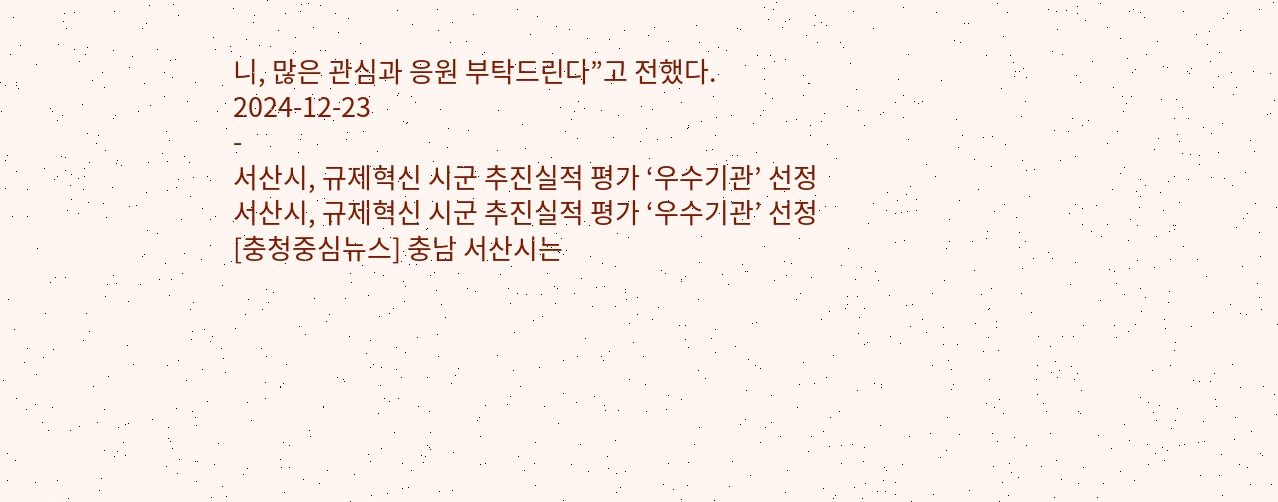니, 많은 관심과 응원 부탁드린다”고 전했다.
2024-12-23
-
서산시, 규제혁신 시군 추진실적 평가 ‘우수기관’ 선정
서산시, 규제혁신 시군 추진실적 평가 ‘우수기관’ 선정
[충청중심뉴스] 충남 서산시는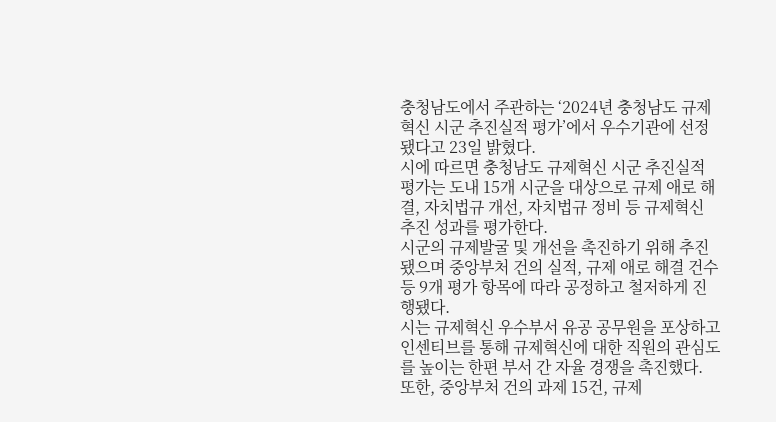충청남도에서 주관하는 ‘2024년 충청남도 규제혁신 시군 추진실적 평가’에서 우수기관에 선정됐다고 23일 밝혔다.
시에 따르면 충청남도 규제혁신 시군 추진실적 평가는 도내 15개 시군을 대상으로 규제 애로 해결, 자치법규 개선, 자치법규 정비 등 규제혁신 추진 성과를 평가한다.
시군의 규제발굴 및 개선을 촉진하기 위해 추진됐으며 중앙부처 건의 실적, 규제 애로 해결 건수 등 9개 평가 항목에 따라 공정하고 철저하게 진행됐다.
시는 규제혁신 우수부서 유공 공무원을 포상하고 인센티브를 통해 규제혁신에 대한 직원의 관심도를 높이는 한편 부서 간 자율 경쟁을 촉진했다.
또한, 중앙부처 건의 과제 15건, 규제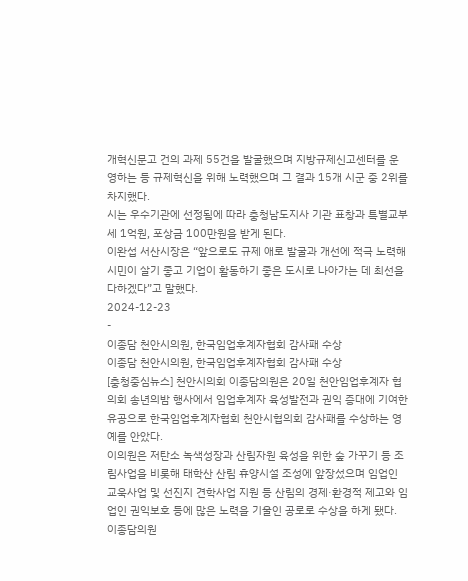개혁신문고 건의 과제 55건을 발굴했으며 지방규제신고센터를 운영하는 등 규제혁신을 위해 노력했으며 그 결과 15개 시군 중 2위를 차지했다.
시는 우수기관에 선정됨에 따라 충청남도지사 기관 표창과 특별교부세 1억원, 포상금 100만원을 받게 된다.
이완섭 서산시장은 “앞으로도 규제 애로 발굴과 개선에 적극 노력해 시민이 살기 좋고 기업이 활동하기 좋은 도시로 나아가는 데 최선을 다하겠다”고 말했다.
2024-12-23
-
이종담 천안시의원, 한국임업후계자협회 감사패 수상
이종담 천안시의원, 한국임업후계자협회 감사패 수상
[충청중심뉴스] 천안시의회 이종담의원은 20일 천안임업후계자 협의회 송년의밤 행사에서 임업후계자 육성발전과 권익 증대에 기여한 유공으로 한국임업후계자협회 천안시협의회 감사패를 수상하는 영예를 안았다.
이의원은 저탄소 녹색성장과 산림자원 육성을 위한 숲 가꾸기 등 조림사업을 비롯해 태학산 산림 휴양시설 조성에 앞장섰으며 임업인 교욱사업 및 선진지 견학사업 지원 등 산림의 경제·환경적 제고와 임업인 권익보호 등에 많은 노력을 기울인 공로로 수상을 하게 됐다.
이종담의원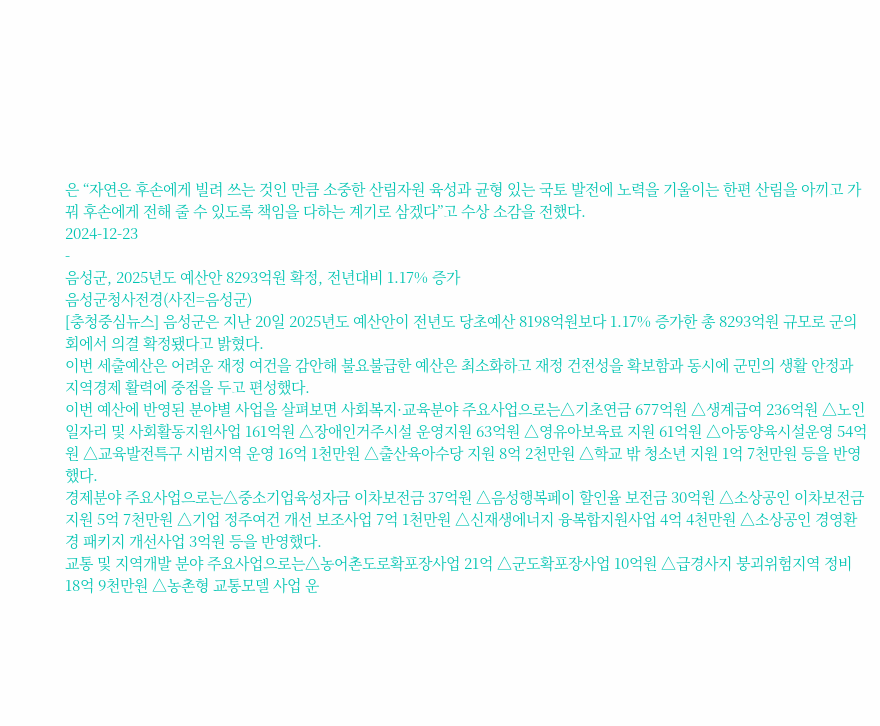은 “자연은 후손에게 빌려 쓰는 것인 만큼 소중한 산림자원 육성과 균형 있는 국토 발전에 노력을 기울이는 한편 산림을 아끼고 가꿔 후손에게 전해 줄 수 있도록 책임을 다하는 계기로 삼겠다”고 수상 소감을 전했다.
2024-12-23
-
음성군, 2025년도 예산안 8293억원 확정, 전년대비 1.17% 증가
음성군청사전경(사진=음성군)
[충청중심뉴스] 음성군은 지난 20일 2025년도 예산안이 전년도 당초예산 8198억원보다 1.17% 증가한 총 8293억원 규모로 군의회에서 의결 확정됐다고 밝혔다.
이번 세출예산은 어려운 재정 여건을 감안해 불요불급한 예산은 최소화하고 재정 건전성을 확보함과 동시에 군민의 생활 안정과 지역경제 활력에 중점을 두고 편성했다.
이번 예산에 반영된 분야별 사업을 살펴보면 사회복지·교육분야 주요사업으로는△기초연금 677억원 △생계급여 236억원 △노인일자리 및 사회활동지원사업 161억원 △장애인거주시설 운영지원 63억원 △영유아보육료 지원 61억원 △아동양육시설운영 54억원 △교육발전특구 시범지역 운영 16억 1천만원 △출산육아수당 지원 8억 2천만원 △학교 밖 청소년 지원 1억 7천만원 등을 반영했다.
경제분야 주요사업으로는△중소기업육성자금 이차보전금 37억원 △음성행복페이 할인율 보전금 30억원 △소상공인 이차보전금 지원 5억 7천만원 △기업 정주여건 개선 보조사업 7억 1천만원 △신재생에너지 융복합지원사업 4억 4천만원 △소상공인 경영환경 패키지 개선사업 3억원 등을 반영했다.
교통 및 지역개발 분야 주요사업으로는△농어촌도로확포장사업 21억 △군도확포장사업 10억원 △급경사지 붕괴위험지역 정비 18억 9천만원 △농촌형 교통모델 사업 운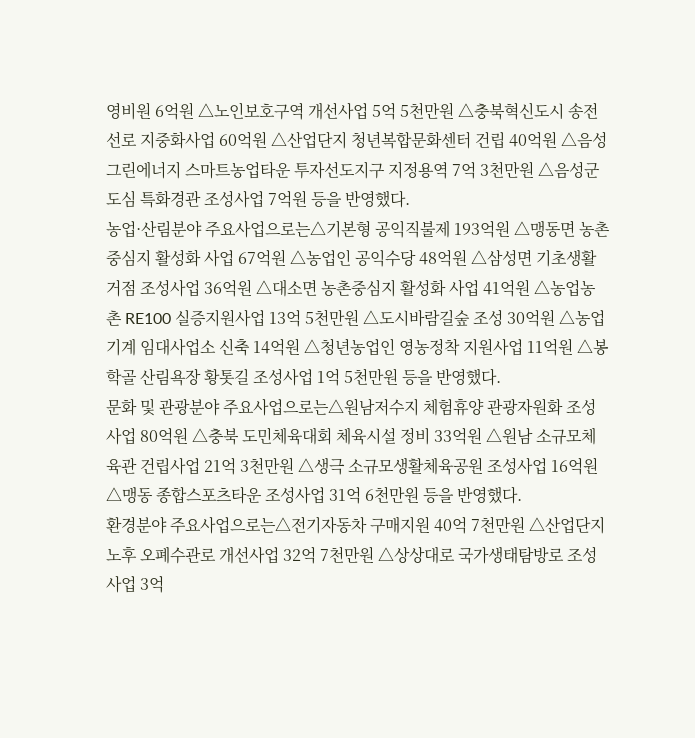영비원 6억원 △노인보호구역 개선사업 5억 5천만원 △충북혁신도시 송전선로 지중화사업 60억원 △산업단지 청년복합문화센터 건립 40억원 △음성 그린에너지 스마트농업타운 투자선도지구 지정용역 7억 3천만원 △음성군 도심 특화경관 조성사업 7억원 등을 반영했다.
농업·산림분야 주요사업으로는△기본형 공익직불제 193억원 △맹동면 농촌중심지 활성화 사업 67억원 △농업인 공익수당 48억원 △삼성면 기초생활거점 조성사업 36억원 △대소면 농촌중심지 활성화 사업 41억원 △농업농촌 RE100 실증지원사업 13억 5천만원 △도시바람길숲 조성 30억원 △농업기계 임대사업소 신축 14억원 △청년농업인 영농정착 지원사업 11억원 △봉학골 산림욕장 황톳길 조성사업 1억 5천만원 등을 반영했다.
문화 및 관광분야 주요사업으로는△원남저수지 체험휴양 관광자원화 조성사업 80억원 △충북 도민체육대회 체육시설 정비 33억원 △원남 소규모체육관 건립사업 21억 3천만원 △생극 소규모생활체육공원 조성사업 16억원 △맹동 종합스포츠타운 조성사업 31억 6천만원 등을 반영했다.
환경분야 주요사업으로는△전기자동차 구매지원 40억 7천만원 △산업단지 노후 오폐수관로 개선사업 32억 7천만원 △상상대로 국가생태탐방로 조성사업 3억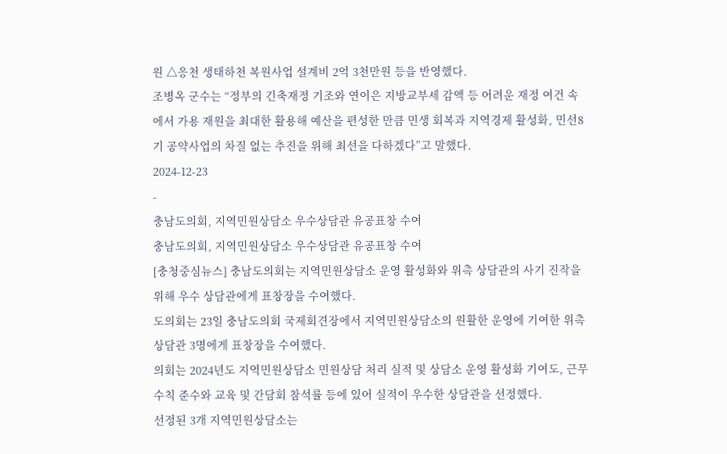원 △응천 생태하천 복원사업 설계비 2억 3천만원 등을 반영했다.
조병옥 군수는 “정부의 긴축재정 기조와 연이은 지방교부세 감액 등 어려운 재정 여건 속에서 가용 재원을 최대한 활용해 예산을 편성한 만큼 민생 회복과 지역경제 활성화, 민선8기 공약사업의 차질 없는 추진을 위해 최선을 다하겠다”고 말했다.
2024-12-23
-
충남도의회, 지역민원상담소 우수상담관 유공표창 수여
충남도의회, 지역민원상담소 우수상담관 유공표창 수여
[충청중심뉴스] 충남도의회는 지역민원상담소 운영 활성화와 위촉 상담관의 사기 진작을 위해 우수 상담관에게 표창장을 수여했다.
도의회는 23일 충남도의회 국제회견장에서 지역민원상담소의 원활한 운영에 기여한 위촉상담관 3명에게 표창장을 수여했다.
의회는 2024년도 지역민원상담소 민원상담 처리 실적 및 상담소 운영 활성화 기여도, 근무수칙 준수와 교육 및 간담회 참석률 등에 있어 실적이 우수한 상담관을 선정했다.
선정된 3개 지역민원상담소는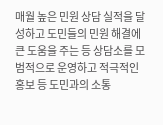매월 높은 민원 상담 실적을 달성하고 도민들의 민원 해결에 큰 도움을 주는 등 상담소를 모범적으로 운영하고 적극적인 홍보 등 도민과의 소통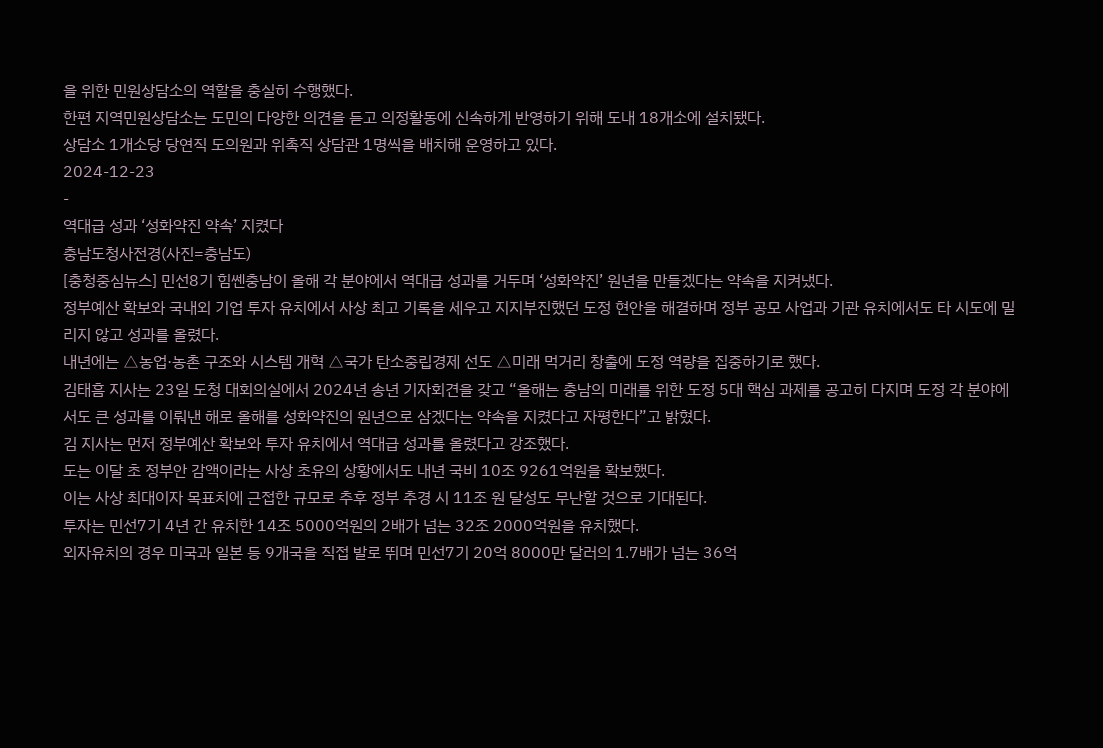을 위한 민원상담소의 역할을 충실히 수행했다.
한편 지역민원상담소는 도민의 다양한 의견을 듣고 의정활동에 신속하게 반영하기 위해 도내 18개소에 설치됐다.
상담소 1개소당 당연직 도의원과 위촉직 상담관 1명씩을 배치해 운영하고 있다.
2024-12-23
-
역대급 성과 ‘성화약진 약속’ 지켰다
충남도청사전경(사진=충남도)
[충청중심뉴스] 민선8기 힘쎈충남이 올해 각 분야에서 역대급 성과를 거두며 ‘성화약진’ 원년을 만들겠다는 약속을 지켜냈다.
정부예산 확보와 국내외 기업 투자 유치에서 사상 최고 기록을 세우고 지지부진했던 도정 현안을 해결하며 정부 공모 사업과 기관 유치에서도 타 시도에 밀리지 않고 성과를 올렸다.
내년에는 △농업·농촌 구조와 시스템 개혁 △국가 탄소중립경제 선도 △미래 먹거리 창출에 도정 역량을 집중하기로 했다.
김태흠 지사는 23일 도청 대회의실에서 2024년 송년 기자회견을 갖고 “올해는 충남의 미래를 위한 도정 5대 핵심 과제를 공고히 다지며 도정 각 분야에서도 큰 성과를 이뤄낸 해로 올해를 성화약진의 원년으로 삼겠다는 약속을 지켰다고 자평한다”고 밝혔다.
김 지사는 먼저 정부예산 확보와 투자 유치에서 역대급 성과를 올렸다고 강조했다.
도는 이달 초 정부안 감액이라는 사상 초유의 상황에서도 내년 국비 10조 9261억원을 확보했다.
이는 사상 최대이자 목표치에 근접한 규모로 추후 정부 추경 시 11조 원 달성도 무난할 것으로 기대된다.
투자는 민선7기 4년 간 유치한 14조 5000억원의 2배가 넘는 32조 2000억원을 유치했다.
외자유치의 경우 미국과 일본 등 9개국을 직접 발로 뛰며 민선7기 20억 8000만 달러의 1.7배가 넘는 36억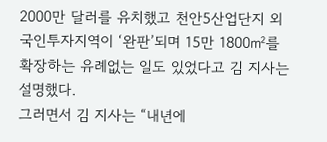2000만 달러를 유치했고 천안5산업단지 외국인투자지역이 ‘완판’되며 15만 1800㎡를 확장하는 유례없는 일도 있었다고 김 지사는 설명했다.
그러면서 김 지사는 “내년에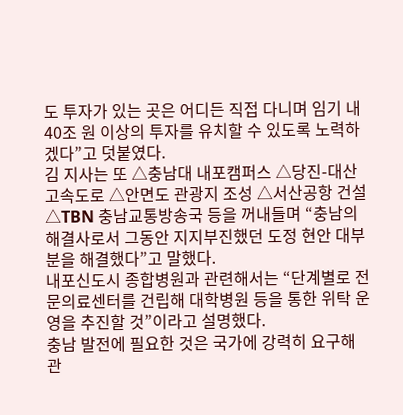도 투자가 있는 곳은 어디든 직접 다니며 임기 내 40조 원 이상의 투자를 유치할 수 있도록 노력하겠다”고 덧붙였다.
김 지사는 또 △충남대 내포캠퍼스 △당진-대산 고속도로 △안면도 관광지 조성 △서산공항 건설 △TBN 충남교통방송국 등을 꺼내들며 “충남의 해결사로서 그동안 지지부진했던 도정 현안 대부분을 해결했다”고 말했다.
내포신도시 종합병원과 관련해서는 “단계별로 전문의료센터를 건립해 대학병원 등을 통한 위탁 운영을 추진할 것”이라고 설명했다.
충남 발전에 필요한 것은 국가에 강력히 요구해 관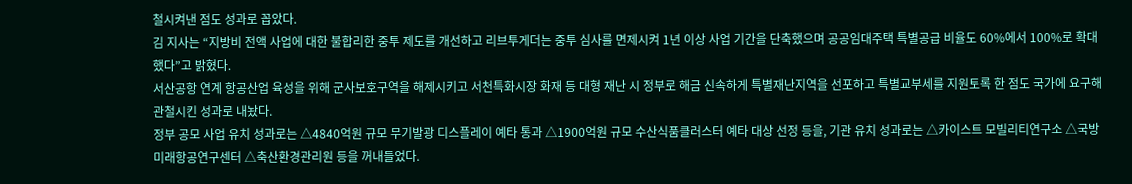철시켜낸 점도 성과로 꼽았다.
김 지사는 “지방비 전액 사업에 대한 불합리한 중투 제도를 개선하고 리브투게더는 중투 심사를 면제시켜 1년 이상 사업 기간을 단축했으며 공공임대주택 특별공급 비율도 60%에서 100%로 확대했다”고 밝혔다.
서산공항 연계 항공산업 육성을 위해 군사보호구역을 해제시키고 서천특화시장 화재 등 대형 재난 시 정부로 해금 신속하게 특별재난지역을 선포하고 특별교부세를 지원토록 한 점도 국가에 요구해 관철시킨 성과로 내놨다.
정부 공모 사업 유치 성과로는 △4840억원 규모 무기발광 디스플레이 예타 통과 △1900억원 규모 수산식품클러스터 예타 대상 선정 등을, 기관 유치 성과로는 △카이스트 모빌리티연구소 △국방미래항공연구센터 △축산환경관리원 등을 꺼내들었다.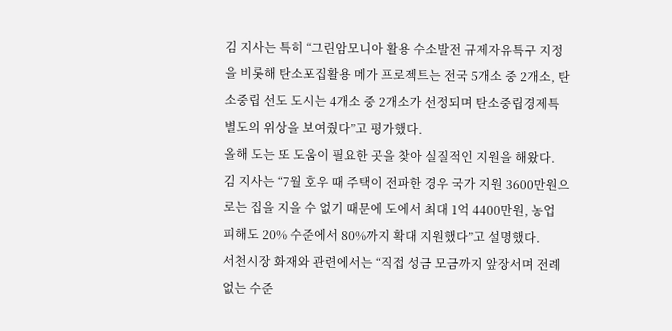김 지사는 특히 “그린암모니아 활용 수소발전 규제자유특구 지정을 비롯해 탄소포집활용 메가 프로젝트는 전국 5개소 중 2개소, 탄소중립 선도 도시는 4개소 중 2개소가 선정되며 탄소중립경제특별도의 위상을 보여줬다”고 평가했다.
올해 도는 또 도움이 필요한 곳을 찾아 실질적인 지원을 해왔다.
김 지사는 “7월 호우 때 주택이 전파한 경우 국가 지원 3600만원으로는 집을 지을 수 없기 때문에 도에서 최대 1억 4400만원, 농업 피해도 20% 수준에서 80%까지 확대 지원했다”고 설명했다.
서천시장 화재와 관련에서는 “직접 성금 모금까지 앞장서며 전례없는 수준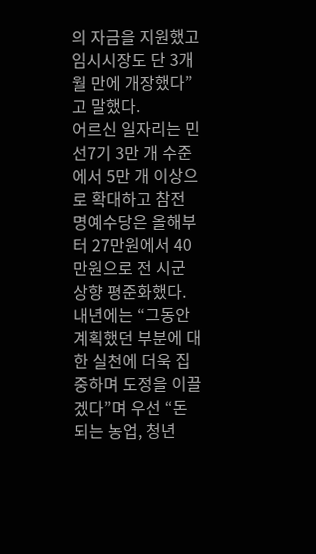의 자금을 지원했고 임시시장도 단 3개월 만에 개장했다”고 말했다.
어르신 일자리는 민선7기 3만 개 수준에서 5만 개 이상으로 확대하고 참전 명예수당은 올해부터 27만원에서 40만원으로 전 시군 상향 평준화했다.
내년에는 “그동안 계획했던 부분에 대한 실천에 더욱 집중하며 도정을 이끌겠다”며 우선 “돈 되는 농업, 청년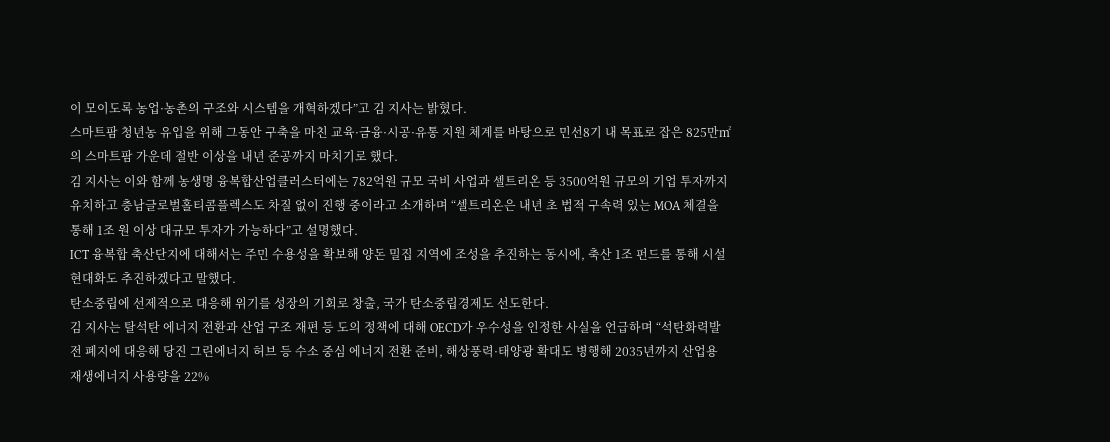이 모이도록 농업·농촌의 구조와 시스템을 개혁하겠다”고 김 지사는 밝혔다.
스마트팜 청년농 유입을 위해 그동안 구축을 마친 교육·금융·시공·유통 지원 체계를 바탕으로 민선8기 내 목표로 잡은 825만㎡의 스마트팜 가운데 절반 이상을 내년 준공까지 마치기로 했다.
김 지사는 이와 함께 농생명 융복합산업클러스터에는 782억원 규모 국비 사업과 셀트리온 등 3500억원 규모의 기업 투자까지 유치하고 충남글로벌홀티콤플렉스도 차질 없이 진행 중이라고 소개하며 “셀트리온은 내년 초 법적 구속력 있는 MOA 체결을 통해 1조 원 이상 대규모 투자가 가능하다”고 설명했다.
ICT 융복합 축산단지에 대해서는 주민 수용성을 확보해 양돈 밀집 지역에 조성을 추진하는 동시에, 축산 1조 펀드를 통해 시설 현대화도 추진하겠다고 말했다.
탄소중립에 선제적으로 대응해 위기를 성장의 기회로 창출, 국가 탄소중립경제도 선도한다.
김 지사는 탈석탄 에너지 전환과 산업 구조 재편 등 도의 정책에 대해 OECD가 우수성을 인정한 사실을 언급하며 “석탄화력발전 폐지에 대응해 당진 그린에너지 허브 등 수소 중심 에너지 전환 준비, 해상풍력·태양광 확대도 병행해 2035년까지 산업용 재생에너지 사용량을 22%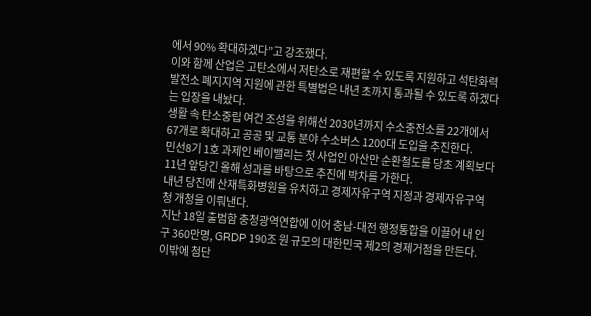에서 90% 확대하겠다”고 강조했다.
이와 함께 산업은 고탄소에서 저탄소로 재편할 수 있도록 지원하고 석탄화력발전소 폐지지역 지원에 관한 특별법은 내년 초까지 통과될 수 있도록 하겠다는 입장을 내놨다.
생활 속 탄소중립 여건 조성을 위해선 2030년까지 수소충전소를 22개에서 67개로 확대하고 공공 및 교통 분야 수소버스 1200대 도입을 추진한다.
민선8기 1호 과제인 베이밸리는 첫 사업인 아산만 순환철도를 당초 계획보다 11년 앞당긴 올해 성과를 바탕으로 추진에 박차를 가한다.
내년 당진에 산재특화병원을 유치하고 경제자유구역 지정과 경제자유구역청 개청을 이뤄낸다.
지난 18일 출범함 충청광역연합에 이어 충남-대전 행정통합을 이끌어 내 인구 360만명, GRDP 190조 원 규모의 대한민국 제2의 경제거점을 만든다.
이밖에 첨단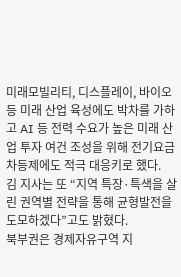미래모빌리티, 디스플레이, 바이오 등 미래 산업 육성에도 박차를 가하고 AI 등 전력 수요가 높은 미래 산업 투자 여건 조성을 위해 전기요금 차등제에도 적극 대응키로 했다.
김 지사는 또 “지역 특장·특색을 살린 권역별 전략을 통해 균형발전을 도모하겠다”고도 밝혔다.
북부권은 경제자유구역 지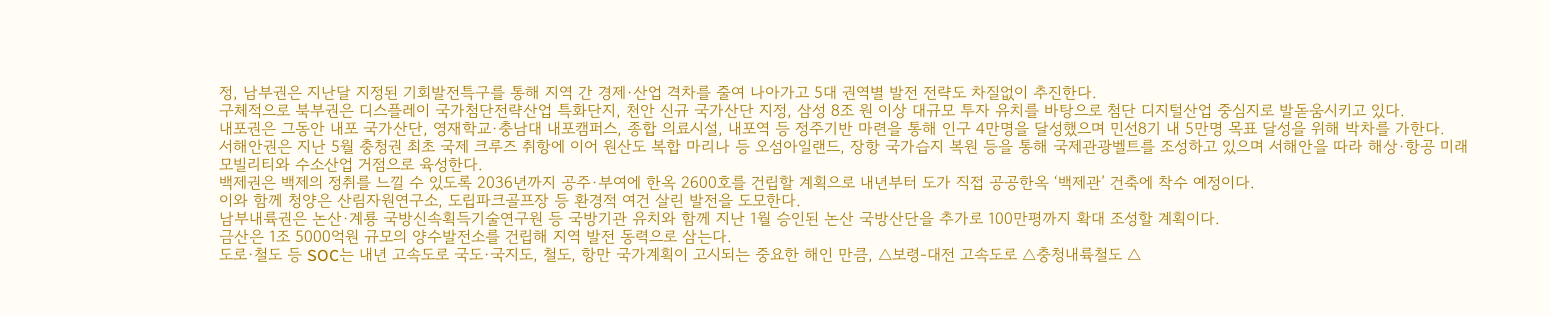정, 남부권은 지난달 지정된 기회발전특구를 통해 지역 간 경제·산업 격차를 줄여 나아가고 5대 권역별 발전 전략도 차질없이 추진한다.
구체적으로 북부권은 디스플레이 국가첨단전략산업 특화단지, 천안 신규 국가산단 지정, 삼성 8조 원 이상 대규모 투자 유치를 바탕으로 첨단 디지털산업 중심지로 발돋움시키고 있다.
내포권은 그동안 내포 국가산단, 영재학교·충남대 내포캠퍼스, 종합 의료시설, 내포역 등 정주기반 마련을 통해 인구 4만명을 달성했으며 민선8기 내 5만명 목표 달성을 위해 박차를 가한다.
서해안권은 지난 5월 충청권 최초 국제 크루즈 취항에 이어 원산도 복합 마리나 등 오섬아일랜드, 장항 국가습지 복원 등을 통해 국제관광벨트를 조성하고 있으며 서해안을 따라 해상·항공 미래모빌리티와 수소산업 거점으로 육성한다.
백제권은 백제의 정취를 느낄 수 있도록 2036년까지 공주·부여에 한옥 2600호를 건립할 계획으로 내년부터 도가 직접 공공한옥 ‘백제관’ 건축에 착수 예정이다.
이와 함께 청양은 산림자원연구소, 도립파크골프장 등 환경적 여건 살린 발전을 도모한다.
남부내륙권은 논산·계룡 국방신속획득기술연구원 등 국방기관 유치와 함께 지난 1월 승인된 논산 국방산단을 추가로 100만평까지 확대 조성할 계획이다.
금산은 1조 5000억원 규모의 양수발전소를 건립해 지역 발전 동력으로 삼는다.
도로·철도 등 SOC는 내년 고속도로 국도·국지도, 철도, 항만 국가계획이 고시되는 중요한 해인 만큼, △보령-대전 고속도로 △충청내륙철도 △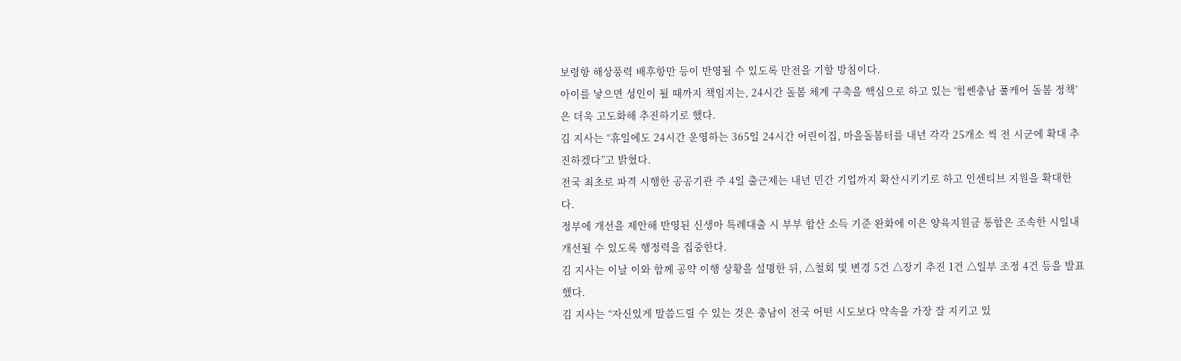보령항 해상풍력 배후항만 등이 반영될 수 있도록 만전을 기할 방침이다.
아이를 낳으면 성인이 될 때까지 책임지는, 24시간 돌봄 체계 구축을 핵심으로 하고 있는 ‘힘쎈충남 풀케어 돌봄 정책’은 더욱 고도화해 추진하기로 했다.
김 지사는 “휴일에도 24시간 운영하는 365일 24시간 어린이집, 마을돌봄터를 내년 각각 25개소 씩 전 시군에 확대 추진하겠다”고 밝혔다.
전국 최초로 파격 시행한 공공기관 주 4일 출근제는 내년 민간 기업까지 확산시키기로 하고 인센티브 지원을 확대한다.
정부에 개선을 제안해 반영된 신생아 특례대출 시 부부 합산 소득 기준 완화에 이은 양육지원금 통합은 조속한 시일내 개선될 수 있도록 행정력을 집중한다.
김 지사는 이날 이와 함께 공약 이행 상황을 설명한 뒤, △철회 및 변경 5건 △장기 추진 1건 △일부 조정 4건 등을 발표했다.
김 지사는 “자신있게 말씀드릴 수 있는 것은 충남이 전국 어떤 시도보다 약속을 가장 잘 지키고 있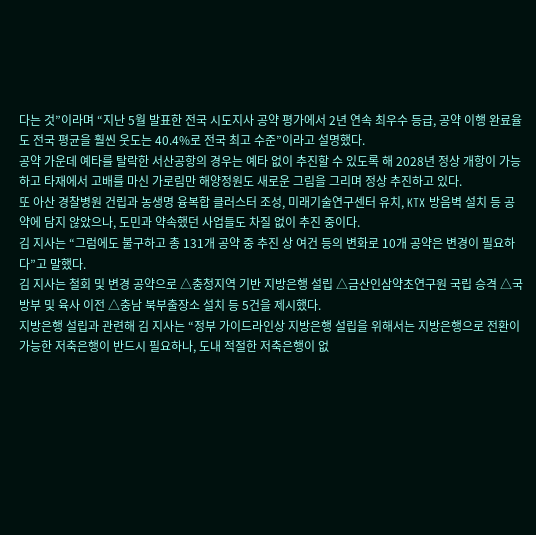다는 것”이라며 “지난 5월 발표한 전국 시도지사 공약 평가에서 2년 연속 최우수 등급, 공약 이행 완료율도 전국 평균을 훨씬 웃도는 40.4%로 전국 최고 수준”이라고 설명했다.
공약 가운데 예타를 탈락한 서산공항의 경우는 예타 없이 추진할 수 있도록 해 2028년 정상 개항이 가능하고 타재에서 고배를 마신 가로림만 해양정원도 새로운 그림을 그리며 정상 추진하고 있다.
또 아산 경찰병원 건립과 농생명 융복합 클러스터 조성, 미래기술연구센터 유치, KTX 방음벽 설치 등 공약에 담지 않았으나, 도민과 약속했던 사업들도 차질 없이 추진 중이다.
김 지사는 “그럼에도 불구하고 총 131개 공약 중 추진 상 여건 등의 변화로 10개 공약은 변경이 필요하다”고 말했다.
김 지사는 철회 및 변경 공약으로 △충청지역 기반 지방은행 설립 △금산인삼약초연구원 국립 승격 △국방부 및 육사 이전 △충남 북부출장소 설치 등 5건을 제시했다.
지방은행 설립과 관련해 김 지사는 “정부 가이드라인상 지방은행 설립을 위해서는 지방은행으로 전환이 가능한 저축은행이 반드시 필요하나, 도내 적절한 저축은행이 없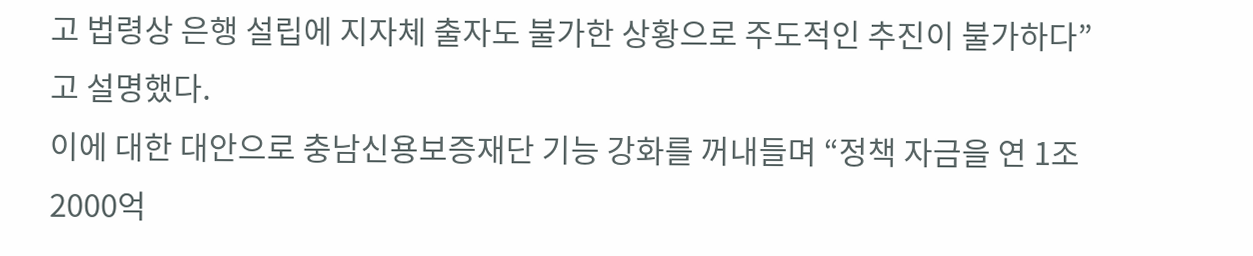고 법령상 은행 설립에 지자체 출자도 불가한 상황으로 주도적인 추진이 불가하다”고 설명했다.
이에 대한 대안으로 충남신용보증재단 기능 강화를 꺼내들며 “정책 자금을 연 1조 2000억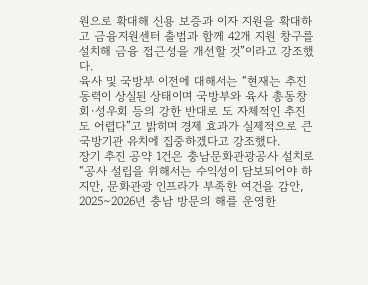원으로 확대해 신용 보증과 이자 지원을 확대하고 금융지원센터 출범과 함께 42개 지원 창구를 설치해 금융 접근성을 개선할 것”이라고 강조했다.
육사 및 국방부 이전에 대해서는 “현재는 추진 동력이 상실된 상태이며 국방부와 육사 총동창회·성우회 등의 강한 반대로 도 자체적인 추진도 어렵다”고 밝히며 경제 효과가 실제적으로 큰 국방기관 유치에 집중하겠다고 강조했다.
장기 추진 공약 1건은 충남문화관광공사 설치로 “공사 설립을 위해서는 수익성이 담보되어야 하지만, 문화관광 인프라가 부족한 여건을 감안, 2025∼2026년 충남 방문의 해를 운영한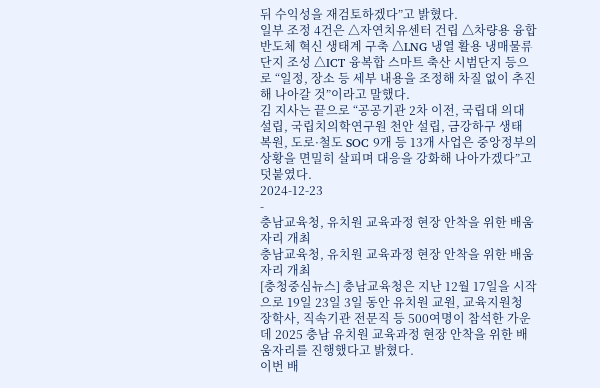뒤 수익성을 재검토하겠다”고 밝혔다.
일부 조정 4건은 △자연치유센터 건립 △차량용 융합반도체 혁신 생태계 구축 △LNG 냉열 활용 냉매물류단지 조성 △ICT 융복합 스마트 축산 시범단지 등으로 “일정, 장소 등 세부 내용을 조정해 차질 없이 추진해 나아갈 것”이라고 말했다.
김 지사는 끝으로 “공공기관 2차 이전, 국립대 의대 설립, 국립치의학연구원 천안 설립, 금강하구 생태 복원, 도로·철도 SOC 9개 등 13개 사업은 중앙정부의 상황을 면밀히 살피며 대응을 강화해 나아가겠다”고 덧붙였다.
2024-12-23
-
충남교육청, 유치원 교육과정 현장 안착을 위한 배움자리 개최
충남교육청, 유치원 교육과정 현장 안착을 위한 배움자리 개최
[충청중심뉴스] 충남교육청은 지난 12월 17일을 시작으로 19일 23일 3일 동안 유치원 교원, 교육지원청 장학사, 직속기관 전문직 등 500여명이 참석한 가운데 2025 충남 유치원 교육과정 현장 안착을 위한 배움자리를 진행했다고 밝혔다.
이번 배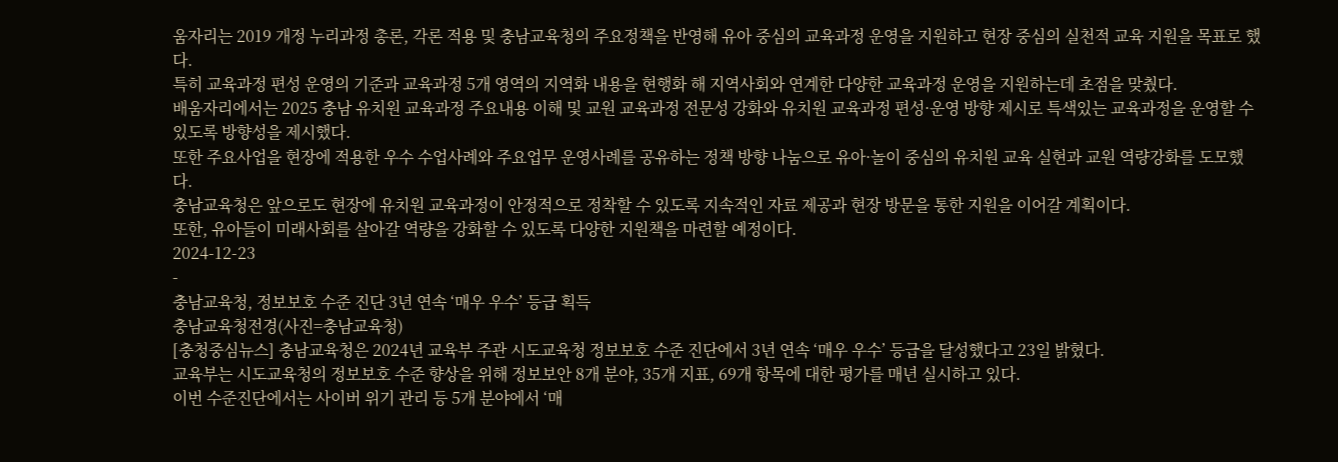움자리는 2019 개정 누리과정 총론, 각론 적용 및 충남교육청의 주요정책을 반영해 유아 중심의 교육과정 운영을 지원하고 현장 중심의 실천적 교육 지원을 목표로 했다.
특히 교육과정 편성 운영의 기준과 교육과정 5개 영역의 지역화 내용을 현행화 해 지역사회와 연계한 다양한 교육과정 운영을 지원하는데 초점을 맞췄다.
배움자리에서는 2025 충남 유치원 교육과정 주요내용 이해 및 교원 교육과정 전문성 강화와 유치원 교육과정 편성·운영 방향 제시로 특색있는 교육과정을 운영할 수 있도록 방향성을 제시했다.
또한 주요사업을 현장에 적용한 우수 수업사례와 주요업무 운영사례를 공유하는 정책 방향 나눔으로 유아·놀이 중심의 유치원 교육 실현과 교원 역량강화를 도모했다.
충남교육청은 앞으로도 현장에 유치원 교육과정이 안정적으로 정착할 수 있도록 지속적인 자료 제공과 현장 방문을 통한 지원을 이어갈 계획이다.
또한, 유아들이 미래사회를 살아갈 역량을 강화할 수 있도록 다양한 지원책을 마련할 예정이다.
2024-12-23
-
충남교육청, 정보보호 수준 진단 3년 연속 ‘매우 우수’ 등급 획득
충남교육청전경(사진=충남교육청)
[충청중심뉴스] 충남교육청은 2024년 교육부 주관 시도교육청 정보보호 수준 진단에서 3년 연속 ‘매우 우수’ 등급을 달성했다고 23일 밝혔다.
교육부는 시도교육청의 정보보호 수준 향상을 위해 정보보안 8개 분야, 35개 지표, 69개 항목에 대한 평가를 매년 실시하고 있다.
이번 수준진단에서는 사이버 위기 관리 등 5개 분야에서 ‘매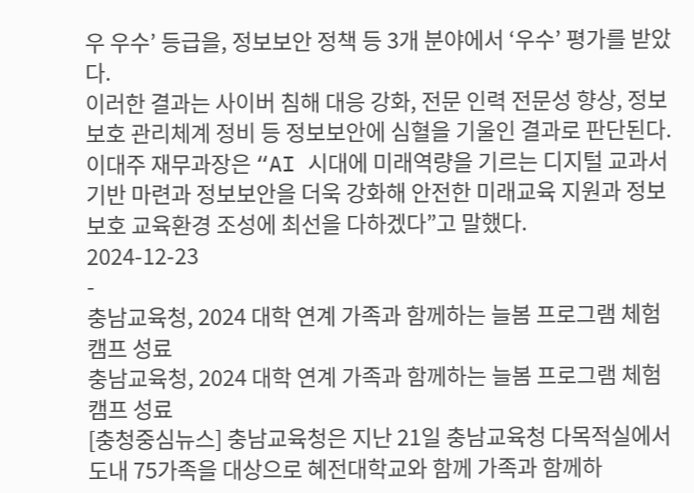우 우수’ 등급을, 정보보안 정책 등 3개 분야에서 ‘우수’ 평가를 받았다.
이러한 결과는 사이버 침해 대응 강화, 전문 인력 전문성 향상, 정보보호 관리체계 정비 등 정보보안에 심혈을 기울인 결과로 판단된다.
이대주 재무과장은 “AI 시대에 미래역량을 기르는 디지털 교과서 기반 마련과 정보보안을 더욱 강화해 안전한 미래교육 지원과 정보보호 교육환경 조성에 최선을 다하겠다”고 말했다.
2024-12-23
-
충남교육청, 2024 대학 연계 가족과 함께하는 늘봄 프로그램 체험 캠프 성료
충남교육청, 2024 대학 연계 가족과 함께하는 늘봄 프로그램 체험 캠프 성료
[충청중심뉴스] 충남교육청은 지난 21일 충남교육청 다목적실에서 도내 75가족을 대상으로 혜전대학교와 함께 가족과 함께하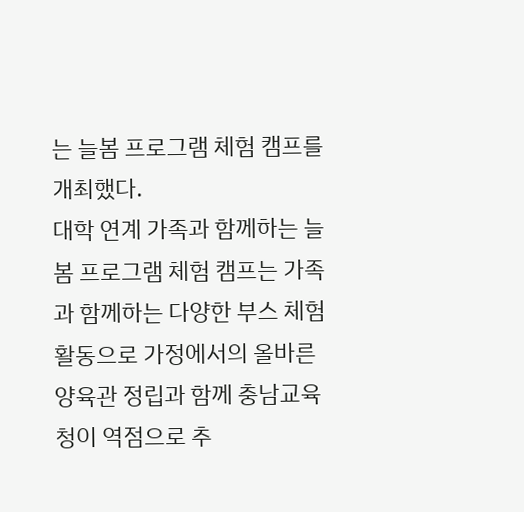는 늘봄 프로그램 체험 캠프를 개최했다.
대학 연계 가족과 함께하는 늘봄 프로그램 체험 캠프는 가족과 함께하는 다양한 부스 체험활동으로 가정에서의 올바른 양육관 정립과 함께 충남교육청이 역점으로 추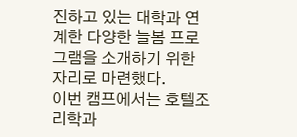진하고 있는 대학과 연계한 다양한 늘봄 프로그램을 소개하기 위한 자리로 마련했다.
이번 캠프에서는 호텔조리학과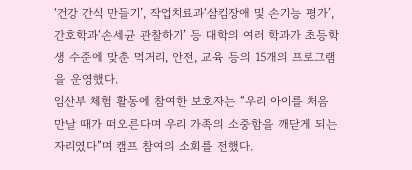‘건강 간식 만들기’, 작업치료과‘삼킴장애 및 손기능 평가’, 간호학과‘손세균 관찰하기’ 등 대학의 여러 학과가 초등학생 수준에 맞춘 먹거리, 안전, 교육 등의 15개의 프로그램을 운영했다.
임산부 체험 활동에 참여한 보호자는 “우리 아이를 처음 만날 때가 떠오른다며 우리 가족의 소중함을 깨닫게 되는 자리였다”며 캠프 참여의 소회를 전했다.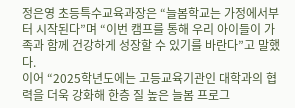정은영 초등특수교육과장은 “늘봄학교는 가정에서부터 시작된다”며 “이번 캠프를 통해 우리 아이들이 가족과 함께 건강하게 성장할 수 있기를 바란다”고 말했다.
이어 “2025학년도에는 고등교육기관인 대학과의 협력을 더욱 강화해 한층 질 높은 늘봄 프로그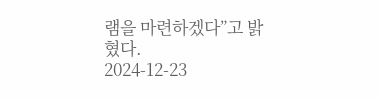램을 마련하겠다”고 밝혔다.
2024-12-23